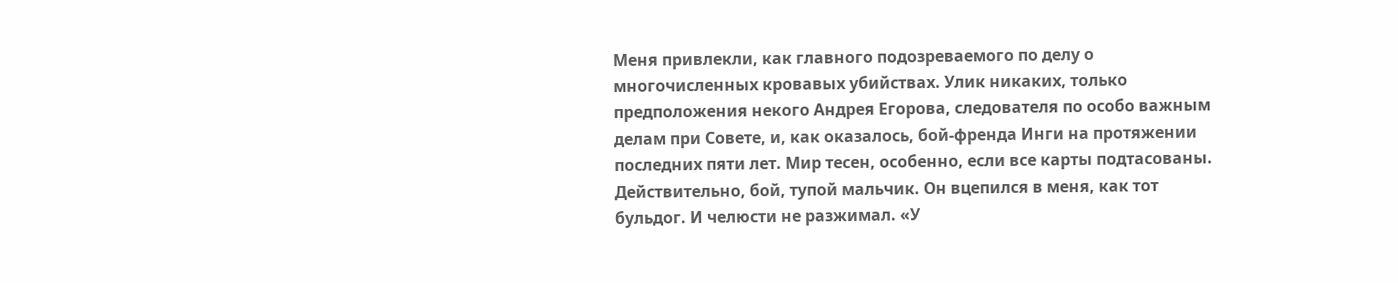Меня привлекли, как главного подозреваемого по делу о многочисленных кровавых убийствах. Улик никаких, только предположения некого Андрея Егорова, следователя по особо важным делам при Совете, и, как оказалось, бой-френда Инги на протяжении последних пяти лет. Мир тесен, особенно, если все карты подтасованы. Действительно, бой, тупой мальчик. Он вцепился в меня, как тот бульдог. И челюсти не разжимал. «У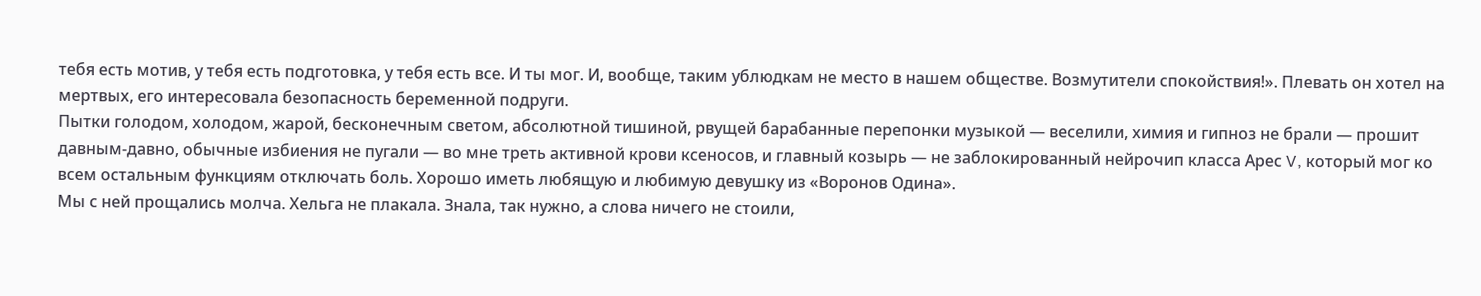тебя есть мотив, у тебя есть подготовка, у тебя есть все. И ты мог. И, вообще, таким ублюдкам не место в нашем обществе. Возмутители спокойствия!». Плевать он хотел на мертвых, его интересовала безопасность беременной подруги.
Пытки голодом, холодом, жарой, бесконечным светом, абсолютной тишиной, рвущей барабанные перепонки музыкой — веселили, химия и гипноз не брали — прошит давным-давно, обычные избиения не пугали — во мне треть активной крови ксеносов, и главный козырь — не заблокированный нейрочип класса Арес V, который мог ко всем остальным функциям отключать боль. Хорошо иметь любящую и любимую девушку из «Воронов Одина».
Мы с ней прощались молча. Хельга не плакала. Знала, так нужно, а слова ничего не стоили,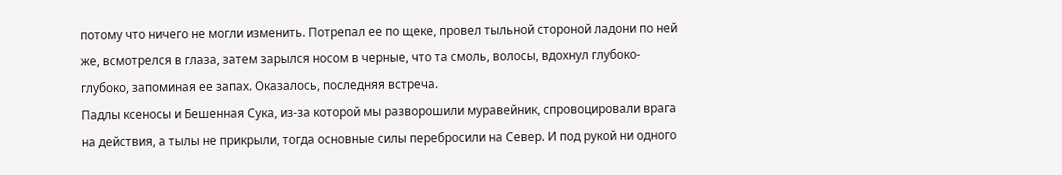потому что ничего не могли изменить. Потрепал ее по щеке, провел тыльной стороной ладони по ней же, всмотрелся в глаза, затем зарылся носом в черные, что та смоль, волосы, вдохнул глубоко-глубоко, запоминая ее запах. Оказалось, последняя встреча.
Падлы ксеносы и Бешенная Сука, из-за которой мы разворошили муравейник, спровоцировали врага на действия, а тылы не прикрыли, тогда основные силы перебросили на Север. И под рукой ни одного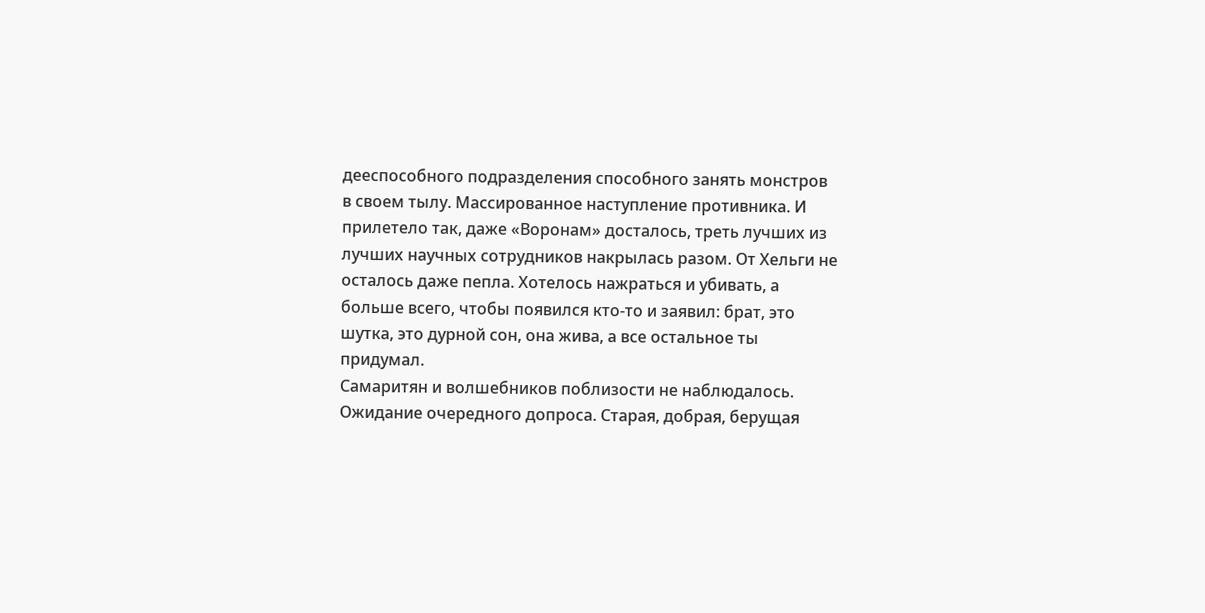дееспособного подразделения способного занять монстров в своем тылу. Массированное наступление противника. И прилетело так, даже «Воронам» досталось, треть лучших из лучших научных сотрудников накрылась разом. От Хельги не осталось даже пепла. Хотелось нажраться и убивать, а больше всего, чтобы появился кто-то и заявил: брат, это шутка, это дурной сон, она жива, а все остальное ты придумал.
Самаритян и волшебников поблизости не наблюдалось.
Ожидание очередного допроса. Старая, добрая, берущая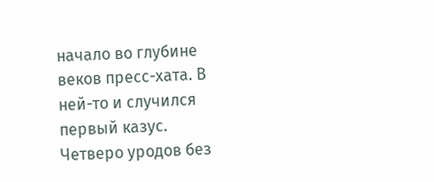начало во глубине веков пресс-хата. В ней-то и случился первый казус. Четверо уродов без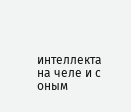интеллекта на челе и с оным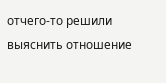отчего-то решили выяснить отношение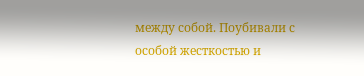между собой. Поубивали с особой жесткостью и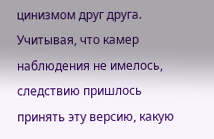цинизмом друг друга. Учитывая, что камер наблюдения не имелось, следствию пришлось принять эту версию, какую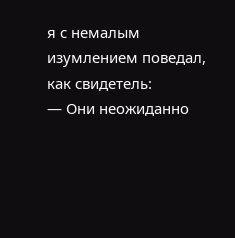я с немалым изумлением поведал, как свидетель:
— Они неожиданно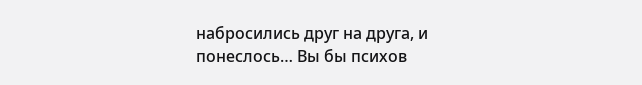набросились друг на друга, и понеслось… Вы бы психов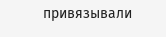привязывали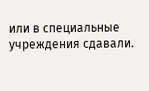или в специальные учреждения сдавали.